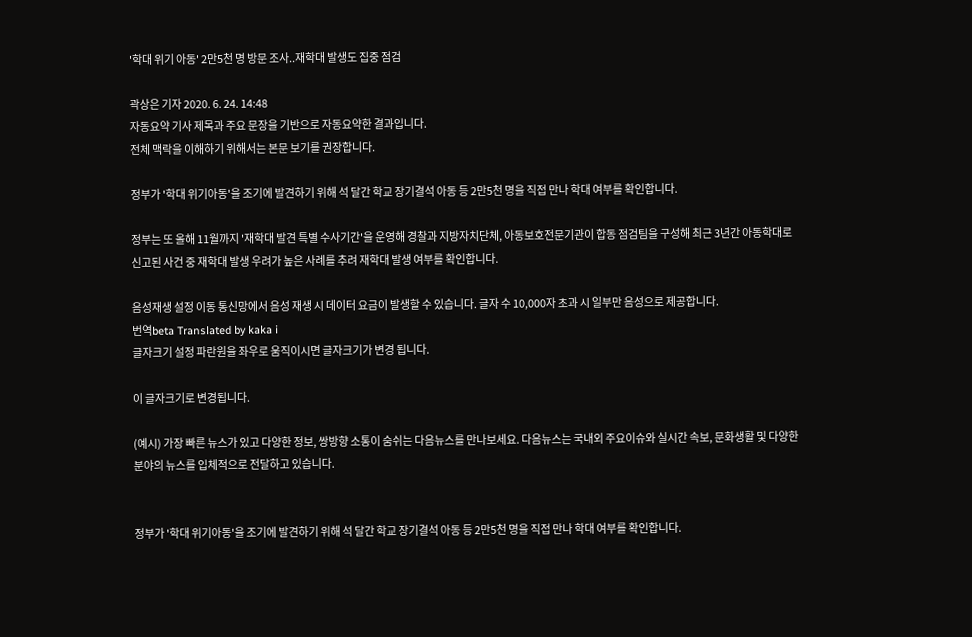'학대 위기 아동' 2만5천 명 방문 조사..재학대 발생도 집중 점검

곽상은 기자 2020. 6. 24. 14:48
자동요약 기사 제목과 주요 문장을 기반으로 자동요약한 결과입니다.
전체 맥락을 이해하기 위해서는 본문 보기를 권장합니다.

정부가 '학대 위기아동'을 조기에 발견하기 위해 석 달간 학교 장기결석 아동 등 2만5천 명을 직접 만나 학대 여부를 확인합니다.

정부는 또 올해 11월까지 '재학대 발견 특별 수사기간'을 운영해 경찰과 지방자치단체, 아동보호전문기관이 합동 점검팀을 구성해 최근 3년간 아동학대로 신고된 사건 중 재학대 발생 우려가 높은 사례를 추려 재학대 발생 여부를 확인합니다.

음성재생 설정 이동 통신망에서 음성 재생 시 데이터 요금이 발생할 수 있습니다. 글자 수 10,000자 초과 시 일부만 음성으로 제공합니다.
번역beta Translated by kaka i
글자크기 설정 파란원을 좌우로 움직이시면 글자크기가 변경 됩니다.

이 글자크기로 변경됩니다.

(예시) 가장 빠른 뉴스가 있고 다양한 정보, 쌍방향 소통이 숨쉬는 다음뉴스를 만나보세요. 다음뉴스는 국내외 주요이슈와 실시간 속보, 문화생활 및 다양한 분야의 뉴스를 입체적으로 전달하고 있습니다.


정부가 '학대 위기아동'을 조기에 발견하기 위해 석 달간 학교 장기결석 아동 등 2만5천 명을 직접 만나 학대 여부를 확인합니다.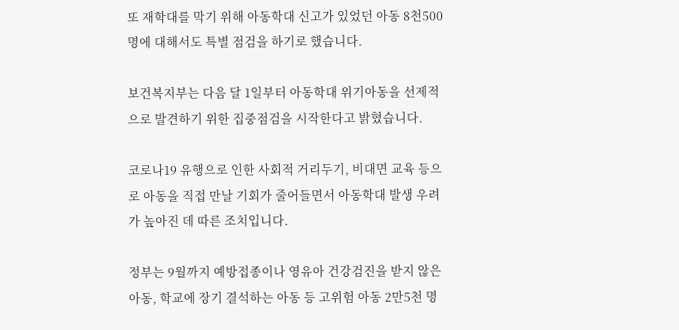또 재학대를 막기 위해 아동학대 신고가 있었던 아동 8천500명에 대해서도 특별 점검을 하기로 했습니다.

보건복지부는 다음 달 1일부터 아동학대 위기아동을 선제적으로 발견하기 위한 집중점검을 시작한다고 밝혔습니다.

코로나19 유행으로 인한 사회적 거리두기, 비대면 교육 등으로 아동을 직접 만날 기회가 줄어들면서 아동학대 발생 우려가 높아진 데 따른 조치입니다.

정부는 9월까지 예방접종이나 영유아 건강검진을 받지 않은 아동, 학교에 장기 결석하는 아동 등 고위험 아동 2만5천 명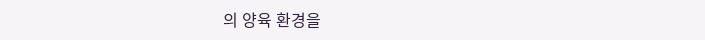의 양육 환경을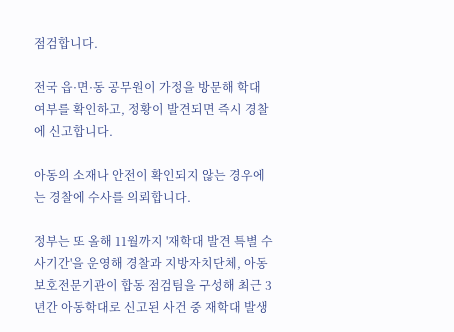점검합니다.

전국 읍·면·동 공무원이 가정을 방문해 학대 여부를 확인하고, 정황이 발견되면 즉시 경찰에 신고합니다.

아동의 소재나 안전이 확인되지 않는 경우에는 경찰에 수사를 의뢰합니다.

정부는 또 올해 11월까지 '재학대 발견 특별 수사기간'을 운영해 경찰과 지방자치단체, 아동보호전문기관이 합동 점검팀을 구성해 최근 3년간 아동학대로 신고된 사건 중 재학대 발생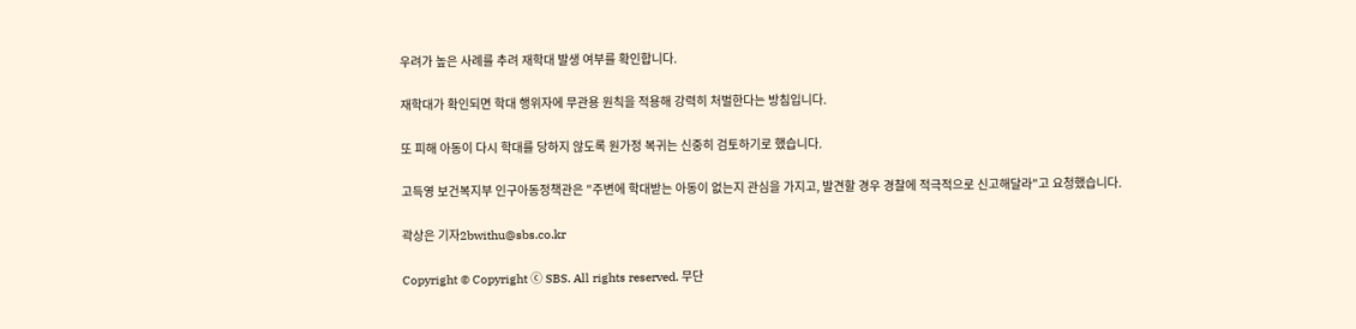우려가 높은 사례를 추려 재학대 발생 여부를 확인합니다.

재학대가 확인되면 학대 행위자에 무관용 원칙을 적용해 강력히 처벌한다는 방침입니다.

또 피해 아동이 다시 학대를 당하지 않도록 원가정 복귀는 신중히 검토하기로 했습니다.

고득영 보건복지부 인구아동정책관은 "주변에 학대받는 아동이 없는지 관심을 가지고, 발견할 경우 경찰에 적극적으로 신고해달라"고 요청했습니다.

곽상은 기자2bwithu@sbs.co.kr

Copyright © Copyright ⓒ SBS. All rights reserved. 무단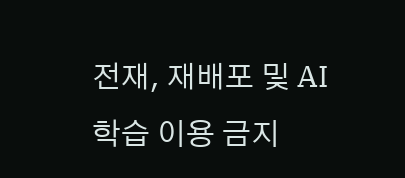전재, 재배포 및 AI학습 이용 금지